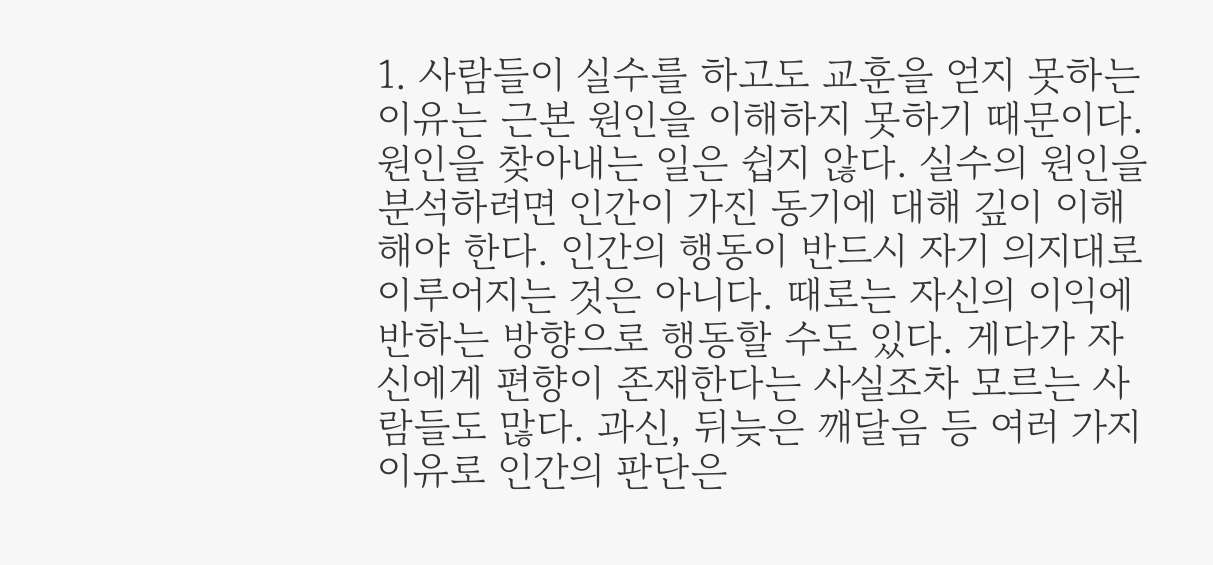1. 사람들이 실수를 하고도 교훈을 얻지 못하는 이유는 근본 원인을 이해하지 못하기 때문이다.
원인을 찾아내는 일은 쉽지 않다. 실수의 원인을 분석하려면 인간이 가진 동기에 대해 깊이 이해해야 한다. 인간의 행동이 반드시 자기 의지대로 이루어지는 것은 아니다. 때로는 자신의 이익에 반하는 방향으로 행동할 수도 있다. 게다가 자신에게 편향이 존재한다는 사실조차 모르는 사람들도 많다. 과신, 뒤늦은 깨달음 등 여러 가지 이유로 인간의 판단은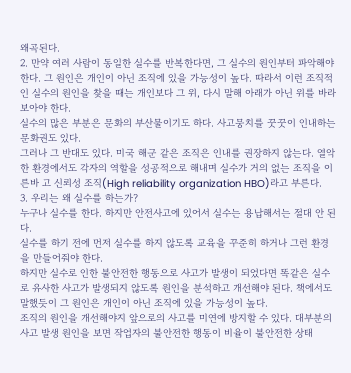왜곡된다.
2. 만약 여러 사람이 동일한 실수를 반복한다면, 그 실수의 원인부터 파악해야 한다. 그 원인은 개인이 아닌 조직에 있을 가능성이 높다. 따라서 이런 조직적인 실수의 원인을 찾을 때는 개인보다 그 위, 다시 말해 아래가 아닌 위를 바라보아야 한다.
실수의 많은 부분은 문화의 부산물이기도 하다. 사고뭉치를 꿋꿋이 인내하는 문화권도 있다.
그러나 그 반대도 있다. 미국 해군 같은 조직은 인내를 권장하지 않는다. 열악한 환경에서도 각자의 역할을 성공적으로 해내며 실수가 거의 없는 조직을 이른바 고 신뢰성 조직(High reliability organization HBO)라고 부른다.
3. 우리는 왜 실수를 하는가?
누구나 실수를 한다. 하지만 안전사고에 있어서 실수는 용납해서는 절대 안 된다.
실수를 하기 전에 먼저 실수를 하지 않도록 교육을 꾸준히 하거나 그런 환경을 만들어줘야 한다.
하지만 실수로 인한 불안전한 행동으로 사고가 발생이 되었다면 똑같은 실수로 유사한 사고가 발생되지 않도록 원인을 분석하고 개선해야 된다. 책에서도 말했듯이 그 원인은 개인이 아닌 조직에 있을 가능성이 높다.
조직의 원인을 개선해야지 앞으로의 사고를 미연에 방지할 수 있다. 대부분의 사고 발생 원인을 보면 작업자의 불안전한 행동이 비율이 불안전한 상태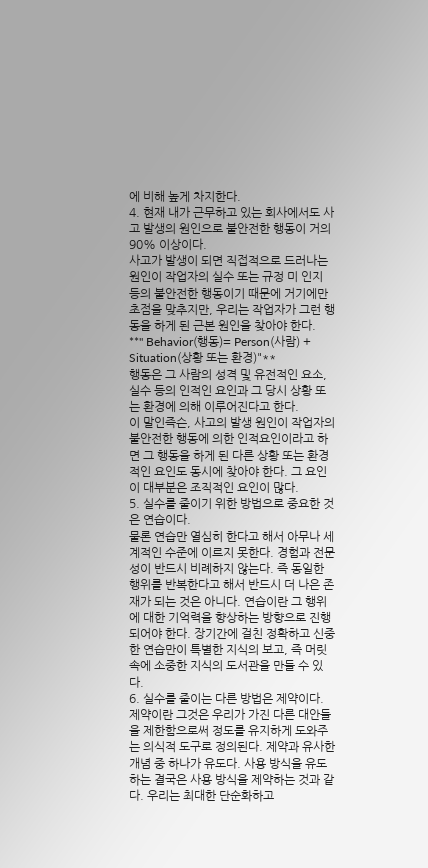에 비해 높게 차지한다.
4. 현재 내가 근무하고 있는 회사에서도 사고 발생의 원인으로 불안전한 행동이 거의 90% 이상이다.
사고가 발생이 되면 직접적으로 드러나는 원인이 작업자의 실수 또는 규정 미 인지 등의 불안전한 행동이기 때문에 거기에만 초점을 맞추지만, 우리는 작업자가 그런 행동을 하게 된 근본 원인을 찾아야 한다.
**" Behavior(행동)= Person(사람) + Situation(상황 또는 환경)"**
행동은 그 사람의 성격 및 유전적인 요소, 실수 등의 인적인 요인과 그 당시 상황 또는 환경에 의해 이루어진다고 한다.
이 말인즉슨, 사고의 발생 원인이 작업자의 불안전한 행동에 의한 인적요인이라고 하면 그 행동을 하게 된 다른 상황 또는 환경적인 요인도 동시에 찾아야 한다. 그 요인이 대부분은 조직적인 요인이 많다.
5. 실수를 줄이기 위한 방법으로 중요한 것은 연습이다.
물론 연습만 열심히 한다고 해서 아무나 세계적인 수준에 이르지 못한다. 경험과 전문성이 반드시 비례하지 않는다. 즉 동일한 행위를 반복한다고 해서 반드시 더 나은 존재가 되는 것은 아니다. 연습이란 그 행위에 대한 기억력을 향상하는 방향으로 진행되어야 한다. 장기간에 걸친 정확하고 신중한 연습만이 특별한 지식의 보고, 즉 머릿속에 소중한 지식의 도서관을 만들 수 있다.
6. 실수를 줄이는 다른 방법은 제약이다. 제약이란 그것은 우리가 가진 다른 대안들을 제한함으로써 정도를 유지하게 도와주는 의식적 도구로 정의된다. 제약과 유사한 개념 중 하나가 유도다. 사용 방식을 유도하는 결국은 사용 방식을 제약하는 것과 같다. 우리는 최대한 단순화하고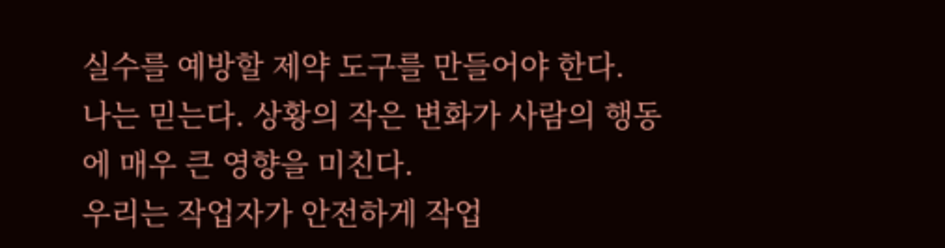실수를 예방할 제약 도구를 만들어야 한다.
나는 믿는다. 상황의 작은 변화가 사람의 행동에 매우 큰 영향을 미친다.
우리는 작업자가 안전하게 작업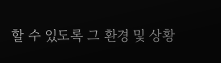할 수 있도록 그 환경 및 상황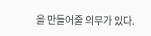을 만들어줄 의무가 있다.